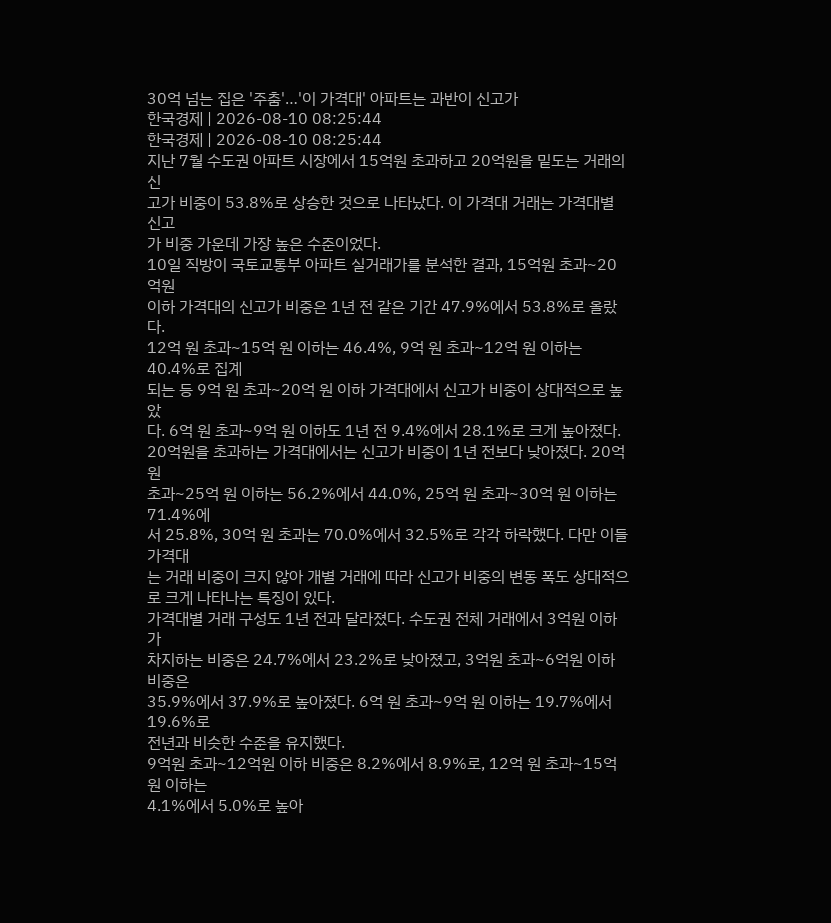30억 넘는 집은 '주춤'…'이 가격대' 아파트는 과반이 신고가
한국경제 | 2026-08-10 08:25:44
한국경제 | 2026-08-10 08:25:44
지난 7월 수도권 아파트 시장에서 15억원 초과하고 20억원을 밑도는 거래의 신
고가 비중이 53.8%로 상승한 것으로 나타났다. 이 가격대 거래는 가격대별 신고
가 비중 가운데 가장 높은 수준이었다.
10일 직방이 국토교통부 아파트 실거래가를 분석한 결과, 15억원 초과~20억원
이하 가격대의 신고가 비중은 1년 전 같은 기간 47.9%에서 53.8%로 올랐다.
12억 원 초과~15억 원 이하는 46.4%, 9억 원 초과~12억 원 이하는 40.4%로 집계
되는 등 9억 원 초과~20억 원 이하 가격대에서 신고가 비중이 상대적으로 높았
다. 6억 원 초과~9억 원 이하도 1년 전 9.4%에서 28.1%로 크게 높아졌다.
20억원을 초과하는 가격대에서는 신고가 비중이 1년 전보다 낮아졌다. 20억 원
초과~25억 원 이하는 56.2%에서 44.0%, 25억 원 초과~30억 원 이하는 71.4%에
서 25.8%, 30억 원 초과는 70.0%에서 32.5%로 각각 하락했다. 다만 이들 가격대
는 거래 비중이 크지 않아 개별 거래에 따라 신고가 비중의 변동 폭도 상대적으
로 크게 나타나는 특징이 있다.
가격대별 거래 구성도 1년 전과 달라졌다. 수도권 전체 거래에서 3억원 이하가
차지하는 비중은 24.7%에서 23.2%로 낮아졌고, 3억원 초과~6억원 이하 비중은
35.9%에서 37.9%로 높아졌다. 6억 원 초과~9억 원 이하는 19.7%에서 19.6%로
전년과 비슷한 수준을 유지했다.
9억원 초과~12억원 이하 비중은 8.2%에서 8.9%로, 12억 원 초과~15억 원 이하는
4.1%에서 5.0%로 높아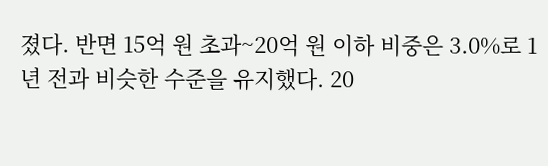졌다. 반면 15억 원 초과~20억 원 이하 비중은 3.0%로 1
년 전과 비슷한 수준을 유지했다. 20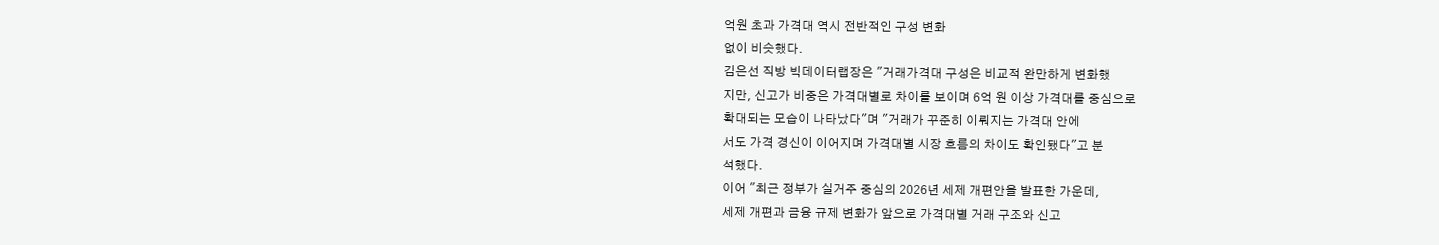억원 초과 가격대 역시 전반적인 구성 변화
없이 비슷했다.
김은선 직방 빅데이터랩장은 "거래가격대 구성은 비교적 완만하게 변화했
지만, 신고가 비중은 가격대별로 차이를 보이며 6억 원 이상 가격대를 중심으로
확대되는 모습이 나타났다"며 "거래가 꾸준히 이뤄지는 가격대 안에
서도 가격 경신이 이어지며 가격대별 시장 흐름의 차이도 확인됐다"고 분
석했다.
이어 "최근 정부가 실거주 중심의 2026년 세제 개편안을 발표한 가운데,
세제 개편과 금융 규제 변화가 앞으로 가격대별 거래 구조와 신고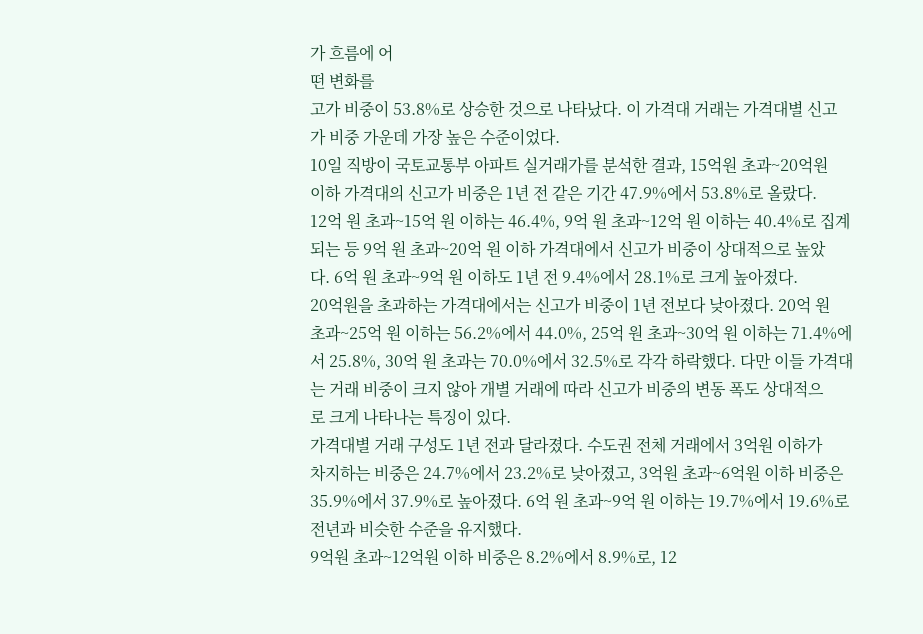가 흐름에 어
떤 변화를
고가 비중이 53.8%로 상승한 것으로 나타났다. 이 가격대 거래는 가격대별 신고
가 비중 가운데 가장 높은 수준이었다.
10일 직방이 국토교통부 아파트 실거래가를 분석한 결과, 15억원 초과~20억원
이하 가격대의 신고가 비중은 1년 전 같은 기간 47.9%에서 53.8%로 올랐다.
12억 원 초과~15억 원 이하는 46.4%, 9억 원 초과~12억 원 이하는 40.4%로 집계
되는 등 9억 원 초과~20억 원 이하 가격대에서 신고가 비중이 상대적으로 높았
다. 6억 원 초과~9억 원 이하도 1년 전 9.4%에서 28.1%로 크게 높아졌다.
20억원을 초과하는 가격대에서는 신고가 비중이 1년 전보다 낮아졌다. 20억 원
초과~25억 원 이하는 56.2%에서 44.0%, 25억 원 초과~30억 원 이하는 71.4%에
서 25.8%, 30억 원 초과는 70.0%에서 32.5%로 각각 하락했다. 다만 이들 가격대
는 거래 비중이 크지 않아 개별 거래에 따라 신고가 비중의 변동 폭도 상대적으
로 크게 나타나는 특징이 있다.
가격대별 거래 구성도 1년 전과 달라졌다. 수도권 전체 거래에서 3억원 이하가
차지하는 비중은 24.7%에서 23.2%로 낮아졌고, 3억원 초과~6억원 이하 비중은
35.9%에서 37.9%로 높아졌다. 6억 원 초과~9억 원 이하는 19.7%에서 19.6%로
전년과 비슷한 수준을 유지했다.
9억원 초과~12억원 이하 비중은 8.2%에서 8.9%로, 12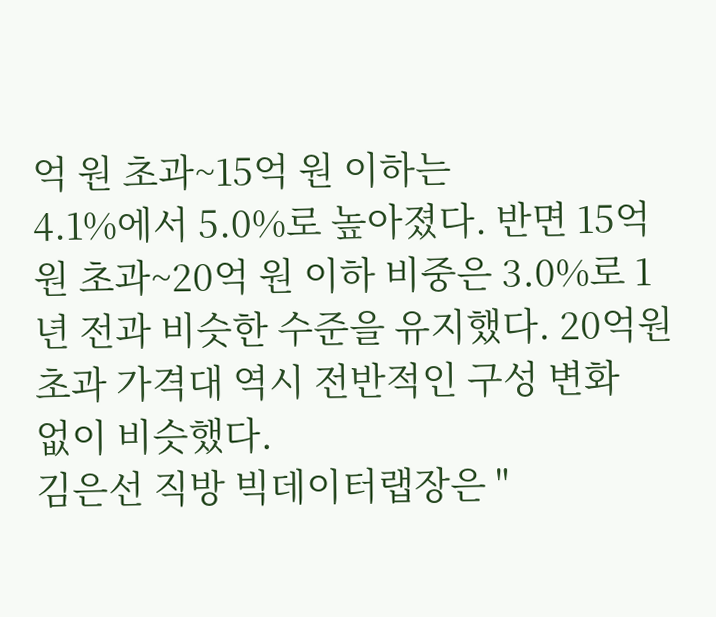억 원 초과~15억 원 이하는
4.1%에서 5.0%로 높아졌다. 반면 15억 원 초과~20억 원 이하 비중은 3.0%로 1
년 전과 비슷한 수준을 유지했다. 20억원 초과 가격대 역시 전반적인 구성 변화
없이 비슷했다.
김은선 직방 빅데이터랩장은 "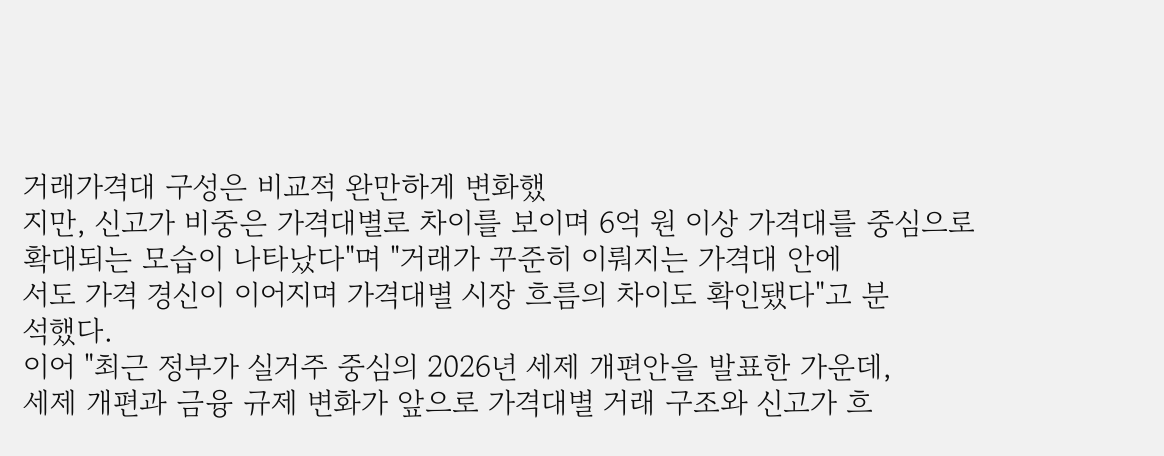거래가격대 구성은 비교적 완만하게 변화했
지만, 신고가 비중은 가격대별로 차이를 보이며 6억 원 이상 가격대를 중심으로
확대되는 모습이 나타났다"며 "거래가 꾸준히 이뤄지는 가격대 안에
서도 가격 경신이 이어지며 가격대별 시장 흐름의 차이도 확인됐다"고 분
석했다.
이어 "최근 정부가 실거주 중심의 2026년 세제 개편안을 발표한 가운데,
세제 개편과 금융 규제 변화가 앞으로 가격대별 거래 구조와 신고가 흐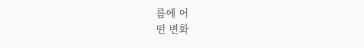름에 어
떤 변화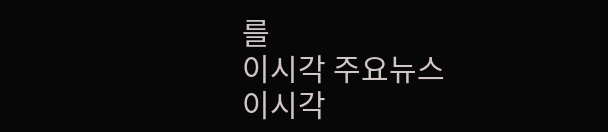를
이시각 주요뉴스
이시각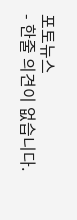포토뉴스
- 한줄 의견이 없습니다.